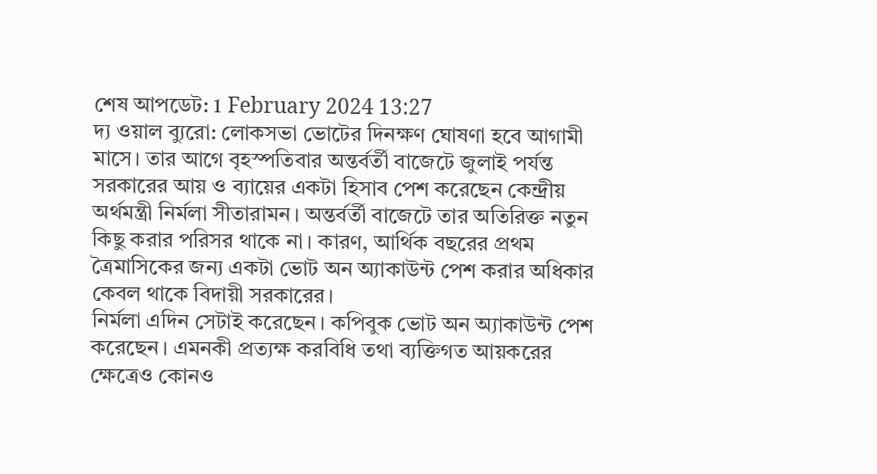শেষ আপডেট: 1 February 2024 13:27
দ্য ওয়াল ব্যুরো: লোকসভা ভোটের দিনক্ষণ ঘোষণা হবে আগামী মাসে। তার আগে বৃহস্পতিবার অন্তর্বর্তী বাজেটে জুলাই পর্যন্ত সরকারের আয় ও ব্যায়ের একটা হিসাব পেশ করেছেন কেন্দ্রীয় অর্থমন্ত্রী নির্মলা সীতারামন। অন্তর্বর্তী বাজেটে তার অতিরিক্ত নতুন কিছু করার পরিসর থাকে না। কারণ, আর্থিক বছরের প্রথম ত্রৈমাসিকের জন্য একটা ভোট অন অ্যাকাউন্ট পেশ করার অধিকার কেবল থাকে বিদায়ী সরকারের।
নির্মলা এদিন সেটাই করেছেন। কপিবুক ভোট অন অ্যাকাউন্ট পেশ করেছেন। এমনকী প্রত্যক্ষ করবিধি তথা ব্যক্তিগত আয়করের ক্ষেত্রেও কোনও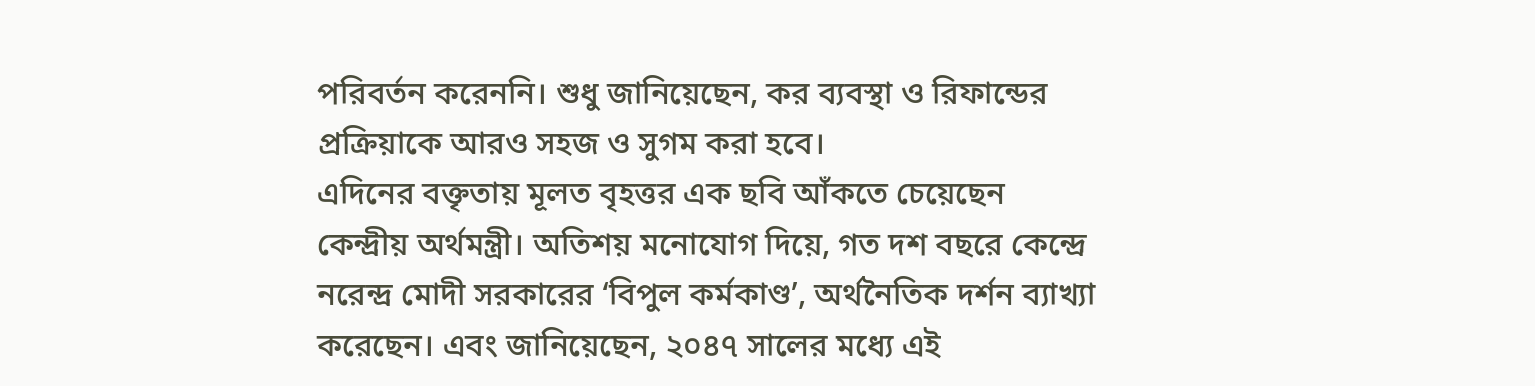পরিবর্তন করেননি। শুধু জানিয়েছেন, কর ব্যবস্থা ও রিফান্ডের প্রক্রিয়াকে আরও সহজ ও সুগম করা হবে।
এদিনের বক্তৃতায় মূলত বৃহত্তর এক ছবি আঁকতে চেয়েছেন কেন্দ্রীয় অর্থমন্ত্রী। অতিশয় মনোযোগ দিয়ে, গত দশ বছরে কেন্দ্রে নরেন্দ্র মোদী সরকারের ‘বিপুল কর্মকাণ্ড’, অর্থনৈতিক দর্শন ব্যাখ্যা করেছেন। এবং জানিয়েছেন, ২০৪৭ সালের মধ্যে এই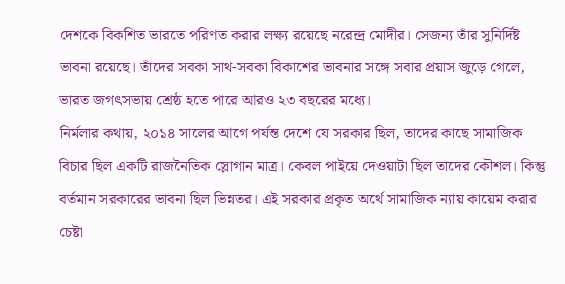দেশকে বিকশিত ভারতে পরিণত করার লক্ষ্য রয়েছে নরেন্দ্র মোদীর। সেজন্য তাঁর সুনির্দিষ্ট ভাবনা রয়েছে। তাঁদের সবকা সাথ-সবকা বিকাশের ভাবনার সঙ্গে সবার প্রয়াস জুড়ে গেলে, ভারত জগৎসভায় শ্রেষ্ঠ হতে পারে আরও ২৩ বছরের মধ্যে।
নির্মলার কথায়, ২০১৪ সালের আগে পর্যন্ত দেশে যে সরকার ছিল, তাদের কাছে সামাজিক বিচার ছিল একটি রাজনৈতিক স্লোগান মাত্র। কেবল পাইয়ে দেওয়াটা ছিল তাদের কৌশল। কিন্তু বর্তমান সরকারের ভাবনা ছিল ভিন্নতর। এই সরকার প্রকৃত অর্থে সামাজিক ন্যায় কায়েম করার চেষ্টা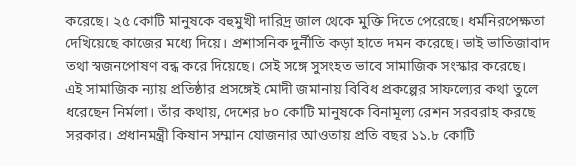করেছে। ২৫ কোটি মানুষকে বহুমুখী দারিদ্র জাল থেকে মুক্তি দিতে পেরেছে। ধর্মনিরপেক্ষতা দেখিয়েছে কাজের মধ্যে দিয়ে। প্রশাসনিক দুর্নীতি কড়া হাতে দমন করেছে। ভাই ভাতিজাবাদ তথা স্বজনপোষণ বন্ধ করে দিয়েছে। সেই সঙ্গে সুসংহত ভাবে সামাজিক সংস্কার করেছে।
এই সামাজিক ন্যায় প্রতিষ্ঠার প্রসঙ্গেই মোদী জমানায় বিবিধ প্রকল্পের সাফল্যের কথা তুলে ধরেছেন নির্মলা। তাঁর কথায়, দেশের ৮০ কোটি মানুষকে বিনামূল্য রেশন সরবরাহ করছে সরকার। প্রধানমন্ত্রী কিষান সম্মান যোজনার আওতায় প্রতি বছর ১১.৮ কোটি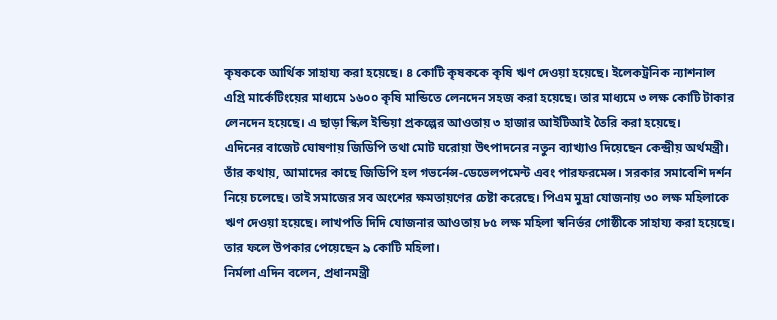কৃষককে আর্থিক সাহায্য করা হয়েছে। ৪ কোটি কৃষককে কৃষি ঋণ দেওয়া হয়েছে। ইলেকট্রনিক ন্যাশনাল এগ্রি মার্কেটিংয়ের মাধ্যমে ১৬০০ কৃষি মান্ডিতে লেনদেন সহজ করা হয়েছে। তার মাধ্যমে ৩ লক্ষ কোটি টাকার লেনদেন হয়েছে। এ ছাড়া স্কিল ইন্ডিয়া প্রকল্পের আওতায় ৩ হাজার আইটিআই তৈরি করা হয়েছে।
এদিনের বাজেট ঘোষণায় জিডিপি তথা মোট ঘরোয়া উৎপাদনের নতুন ব্যাখ্যাও দিয়েছেন কেন্দ্রীয় অর্থমন্ত্রী। তাঁর কথায়, আমাদের কাছে জিডিপি হল গভর্নেন্স-ডেভেলপমেন্ট এবং পারফরমেন্স। সরকার সমাবেশি দর্শন নিয়ে চলেছে। তাই সমাজের সব অংশের ক্ষমতায়ণের চেষ্টা করেছে। পিএম মুদ্রা যোজনায় ৩০ লক্ষ মহিলাকে ঋণ দেওয়া হয়েছে। লাখপতি দিদি যোজনার আওতায় ৮৫ লক্ষ মহিলা স্বনির্ভর গোষ্ঠীকে সাহায্য করা হয়েছে। তার ফলে উপকার পেয়েছেন ৯ কোটি মহিলা।
নির্মলা এদিন বলেন, প্রধানমন্ত্রী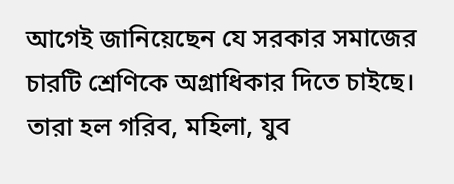আগেই জানিয়েছেন যে সরকার সমাজের চারটি শ্রেণিকে অগ্রাধিকার দিতে চাইছে। তারা হল গরিব, মহিলা, যুব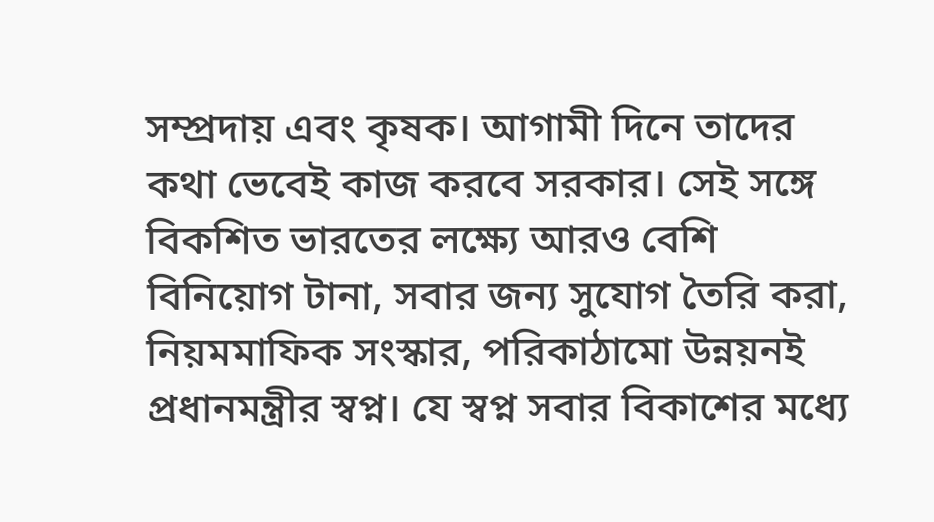সম্প্রদায় এবং কৃষক। আগামী দিনে তাদের কথা ভেবেই কাজ করবে সরকার। সেই সঙ্গে বিকশিত ভারতের লক্ষ্যে আরও বেশি বিনিয়োগ টানা, সবার জন্য সুযোগ তৈরি করা, নিয়মমাফিক সংস্কার, পরিকাঠামো উন্নয়নই প্রধানমন্ত্রীর স্বপ্ন। যে স্বপ্ন সবার বিকাশের মধ্যে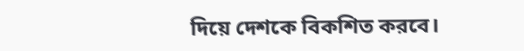দিয়ে দেশকে বিকশিত করবে।